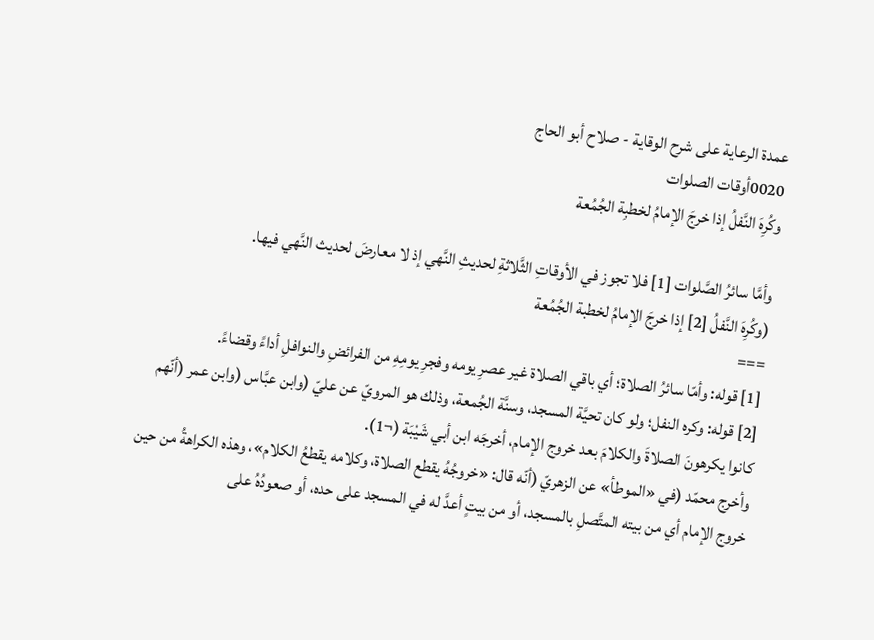عمدة الرعاية على شرح الوقاية - صلاح أبو الحاج
0020أوقات الصلوات
وكُرِهَ النَّفلُ إذا خرجَ الإمامُ لخطبِة الجُمُعة

وأمَّا سائرُ الصَّلوات [1] فلا تجوز في الأوقاتِ الثَّلاثةِ لحديثِ النَّهي إذ لا معارضَ لحديث النَّهي فيها.
(وكُرِهَ النَّفلُ [2] إذا خرجَ الإمامُ لخطبة الجُمُعة
===
[1] قوله: وأمّا سائرُ الصلاة؛ أي باقي الصلاة غير عصرِ يومه وفجرِ يومِهِ من الفرائضِ والنوافلِ أداءً وقضاءً.
[2] قوله: وكره النفل؛ ولو كان تحيَّة المسجد، وسنَّة الجُمعة، وذلك هو المرويّ عن عليّ (وابن عبَّاس (وابن عمر (أنّهم كانوا يكرهونَ الصلاةَ والكلامَ بعد خروج الإمام، أخرجَه ابن أبي شَيْبَة (¬1).
وأخرج محمّد (في «الموطأ» عن الزهريّ (أنّه قال: «خروجُهُ يقطع الصلاة، وكلامه يقطعُ الكلام»، وهذه الكراهةُ من حين خروج الإمام أي من بيته المتَّصلِ بالمسجد، أو من بيتٍ أعدَّ له في المسجد على حده، أو صعودُهُ على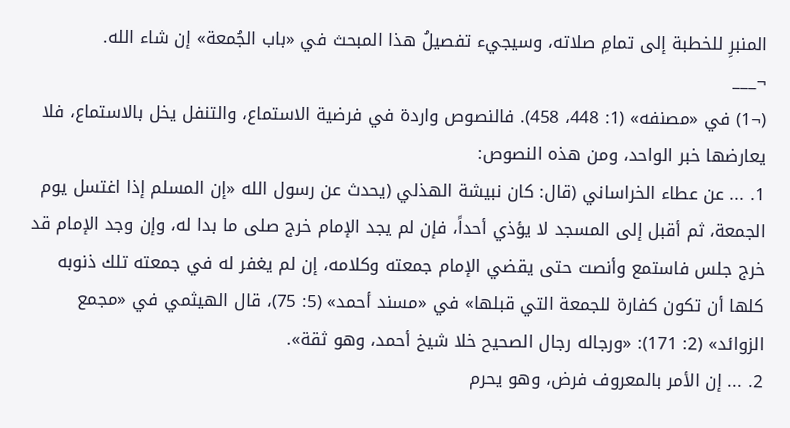المنبرِ للخطبة إلى تمامِ صلاته، وسيجيء تفصيلُ هذا المبحث في «باب الجُمعة» إن شاء الله.
¬___
(¬1) في «مصنفه» (1: 448، 458). فالنصوص واردة في فرضية الاستماع، والتنفل يخل بالاستماع، فلا يعارضها خبر الواحد، ومن هذه النصوص:
1. ... عن عطاء الخراساني (قال: كان نبيشة الهذلي (يحدث عن رسول الله «إن المسلم إذا اغتسل يوم الجمعة، ثم أقبل إلى المسجد لا يؤذي أحداً، فإن لم يجد الإمام خرج صلى ما بدا له، وإن وجد الإمام قد خرج جلس فاستمع وأنصت حتى يقضي الإمام جمعته وكلامه، إن لم يغفر له في جمعته تلك ذنوبه كلها أن تكون كفارة للجمعة التي قبلها» في «مسند أحمد» (5: 75)، قال الهيثمي في «مجمع الزوائد» (2: 171): «ورجاله رجال الصحيح خلا شيخ أحمد، وهو ثقة».
2. ... إن الأمر بالمعروف فرض، وهو يحرم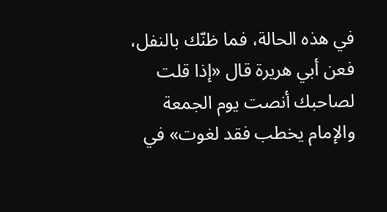في هذه الحالة، فما ظنّك بالنفل، فعن أبي هريرة قال «إذا قلت لصاحبك أنصت يوم الجمعة والإمام يخطب فقد لغوت» في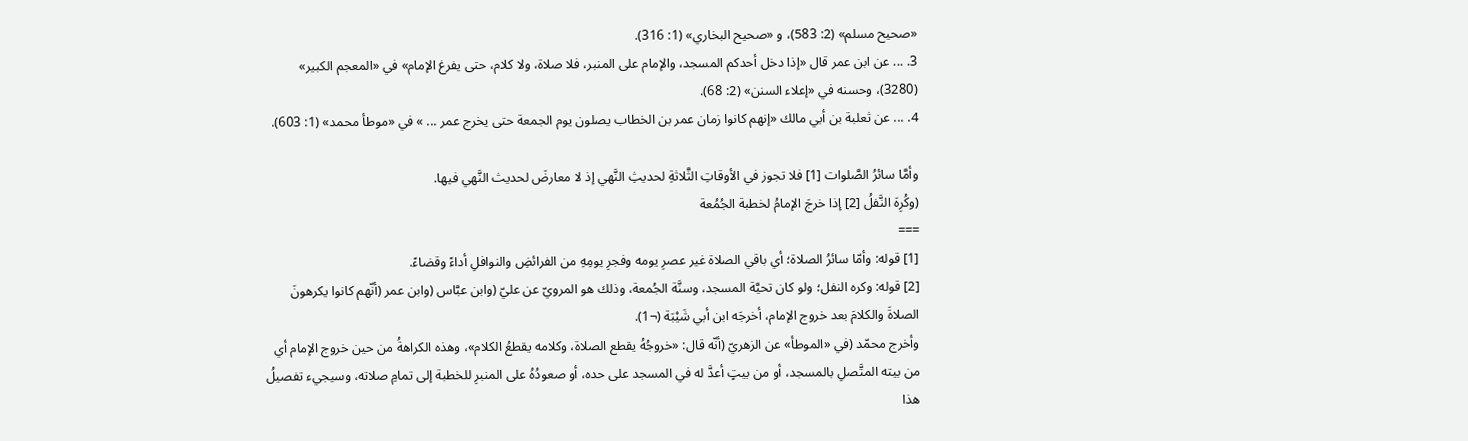«صحيح مسلم» (2: 583)، و «صحيح البخاري» (1: 316).
3. ... عن ابن عمر قال «إذا دخل أحدكم المسجد، والإمام على المنبر، فلا صلاة، ولا كلام، حتى يفرغ الإمام» في «المعجم الكبير» (3280)، وحسنه في «إعلاء السنن» (2: 68).
4. ... عن ثعلبة بن أبي مالك «إنهم كانوا زمان عمر بن الخطاب يصلون يوم الجمعة حتى يخرج عمر ... » في «موطأ محمد» (1: 603).

وأمَّا سائرُ الصَّلوات [1] فلا تجوز في الأوقاتِ الثَّلاثةِ لحديثِ النَّهي إذ لا معارضَ لحديث النَّهي فيها.
(وكُرِهَ النَّفلُ [2] إذا خرجَ الإمامُ لخطبة الجُمُعة
===
[1] قوله: وأمّا سائرُ الصلاة؛ أي باقي الصلاة غير عصرِ يومه وفجرِ يومِهِ من الفرائضِ والنوافلِ أداءً وقضاءً.
[2] قوله: وكره النفل؛ ولو كان تحيَّة المسجد، وسنَّة الجُمعة، وذلك هو المرويّ عن عليّ (وابن عبَّاس (وابن عمر (أنّهم كانوا يكرهونَ الصلاةَ والكلامَ بعد خروج الإمام، أخرجَه ابن أبي شَيْبَة (¬1).
وأخرج محمّد (في «الموطأ» عن الزهريّ (أنّه قال: «خروجُهُ يقطع الصلاة، وكلامه يقطعُ الكلام»، وهذه الكراهةُ من حين خروج الإمام أي من بيته المتَّصلِ بالمسجد، أو من بيتٍ أعدَّ له في المسجد على حده، أو صعودُهُ على المنبرِ للخطبة إلى تمامِ صلاته، وسيجيء تفصيلُ هذا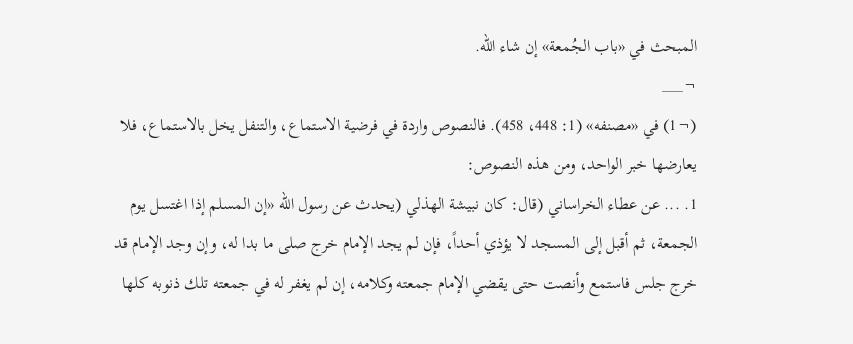المبحث في «باب الجُمعة» إن شاء الله.
¬___
(¬1) في «مصنفه» (1: 448، 458). فالنصوص واردة في فرضية الاستماع، والتنفل يخل بالاستماع، فلا يعارضها خبر الواحد، ومن هذه النصوص:
1. ... عن عطاء الخراساني (قال: كان نبيشة الهذلي (يحدث عن رسول الله «إن المسلم إذا اغتسل يوم الجمعة، ثم أقبل إلى المسجد لا يؤذي أحداً، فإن لم يجد الإمام خرج صلى ما بدا له، وإن وجد الإمام قد خرج جلس فاستمع وأنصت حتى يقضي الإمام جمعته وكلامه، إن لم يغفر له في جمعته تلك ذنوبه كلها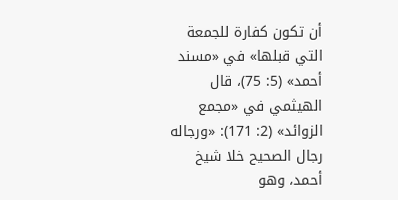أن تكون كفارة للجمعة التي قبلها» في «مسند أحمد» (5: 75)، قال الهيثمي في «مجمع الزوائد» (2: 171): «ورجاله رجال الصحيح خلا شيخ أحمد، وهو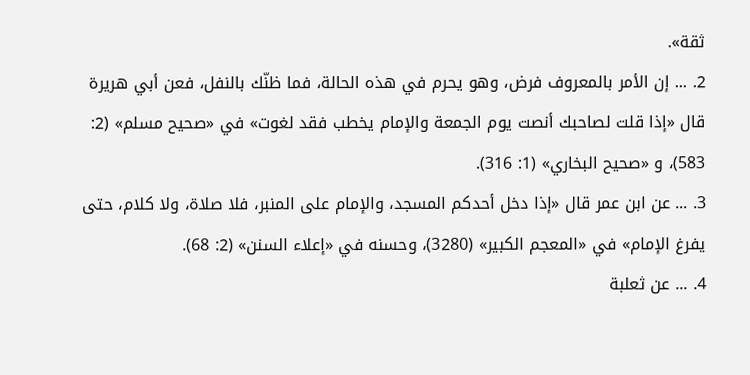ثقة».
2. ... إن الأمر بالمعروف فرض، وهو يحرم في هذه الحالة، فما ظنّك بالنفل، فعن أبي هريرة قال «إذا قلت لصاحبك أنصت يوم الجمعة والإمام يخطب فقد لغوت» في «صحيح مسلم» (2: 583)، و «صحيح البخاري» (1: 316).
3. ... عن ابن عمر قال «إذا دخل أحدكم المسجد، والإمام على المنبر، فلا صلاة، ولا كلام، حتى يفرغ الإمام» في «المعجم الكبير» (3280)، وحسنه في «إعلاء السنن» (2: 68).
4. ... عن ثعلبة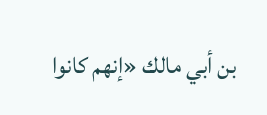بن أبي مالك «إنهم كانوا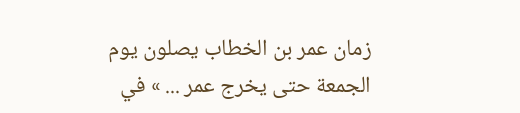زمان عمر بن الخطاب يصلون يوم الجمعة حتى يخرج عمر ... » في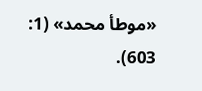«موطأ محمد» (1: 603).